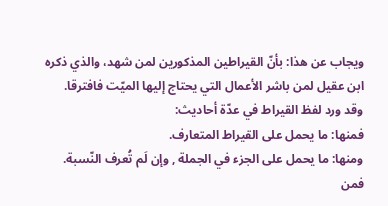ويجاب عن هذا: بأنّ القيراطين المذكورين لمن شهد، والذي ذكره ابن عقيل لمن باشر الأعمال التي يحتاج إليها الميّت فافترقا.
وقد ورد لفظ القيراط في عدّة أحاديث:
فمنها: ما يحمل على القيراط المتعارف.
ومنها: ما يحمل على الجزء في الجملة , وإن لَم تُعرف النّسبة.
فمن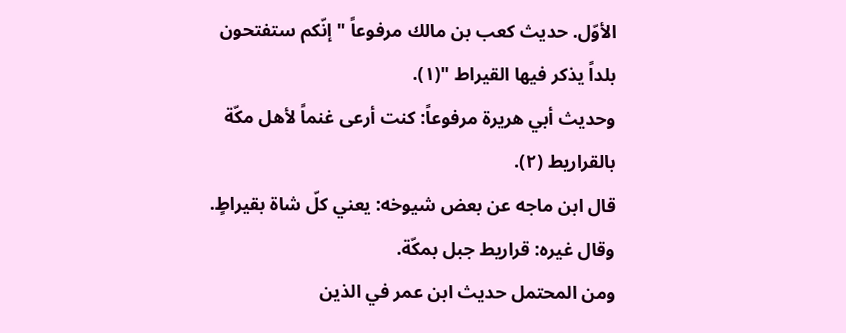الأوّل. حديث كعب بن مالك مرفوعاً " إنّكم ستفتحون بلداً يذكر فيها القيراط "(١).
وحديث أبي هريرة مرفوعاً: كنت أرعى غنماً لأهل مكّة بالقراريط (٢).
قال ابن ماجه عن بعض شيوخه: يعني كلّ شاة بقيراطٍ. وقال غيره: قراريط جبل بمكّة.
ومن المحتمل حديث ابن عمر في الذين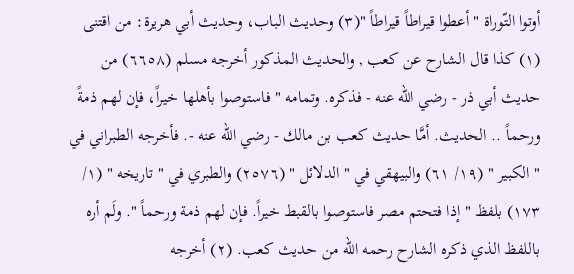أوتوا التّوراة " أعطوا قيراطاً قيراطاً "(٣) وحديث الباب، وحديث أبي هريرة: من اقتنى
(١) كذا قال الشارح عن كعب , والحديث المذكور أخرجه مسلم (٦٦٥٨) من حديث أبي ذر - رضي الله عنه - فذكره. وتمامه " فاستوصوا بأهلها خيراً، فإن لهم ذمةً ورحماً .. الحديث. أمَّا حديث كعب بن مالك - رضي الله عنه -. فأخرجه الطبراني في " الكبير " (١٩/ ٦١) والبيهقي في " الدلائل " (٢٥٧٦) والطبري في " تاريخه " (١/ ١٧٣) بلفظ " إذا فتحتم مصر فاستوصوا بالقبط خيراً. فإن لهم ذمة ورحماً ". ولَم أره باللفظ الذي ذكره الشارح رحمه الله من حديث كعب. (٢) أخرجه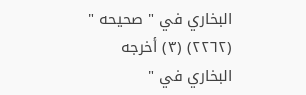البخاري في " صحيحه " (٢٢٦٢) (٣) أخرجه البخاري في "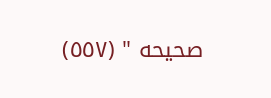صحيحه " (٥٥٧)